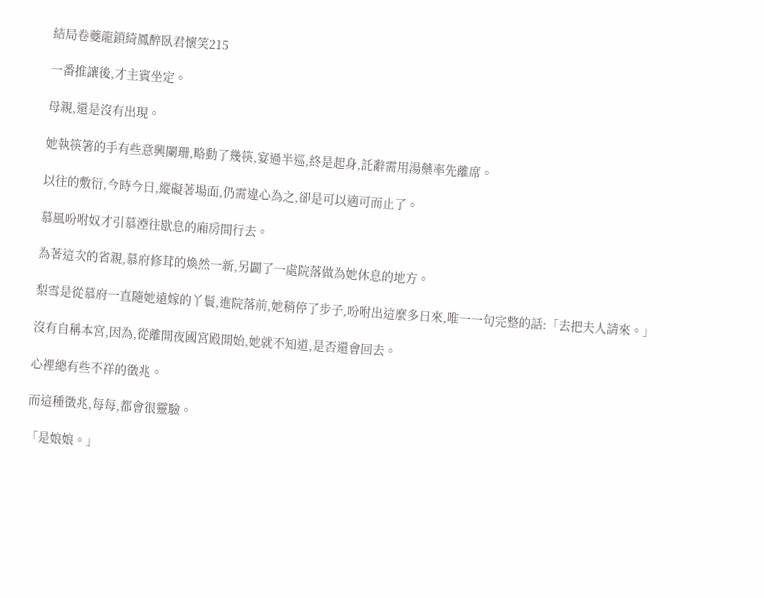結局卷夔龍鎖綺鳳醉臥君懷笑215

一番推讓後,才主賓坐定。

母親,還是沒有出現。

她執筷箸的手有些意興闌珊,略動了幾筷,宴過半巡,終是起身,託辭需用湯藥率先離席。

以往的敷衍,今時今日,縱礙著場面,仍需違心為之,卻是可以適可而止了。

慕風吩咐奴才引慕湮往歇息的廂房間行去。

為著這次的省親,慕府修茸的煥然一新,另闢了一處院落做為她休息的地方。

梨雪是從慕府一直隨她遠嫁的丫鬟,進院落前,她稍停了步子,吩咐出這麼多日來,唯一一句完整的話:「去把夫人請來。」

沒有自稱本宮,因為,從離開夜國宮殿開始,她就不知道,是否還會回去。

心裡總有些不祥的徵兆。

而這種徵兆,每每,都會很靈驗。

「是娘娘。」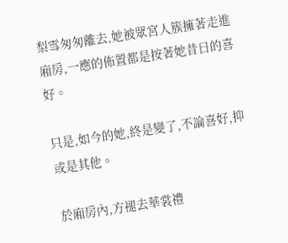梨雪匆匆離去,她被眾宮人簇擁著走進廂房,一應的佈置都是按著她昔日的喜好。

只是,如今的她,終是變了,不論喜好,抑或是其他。

於廂房內,方褪去華裳禮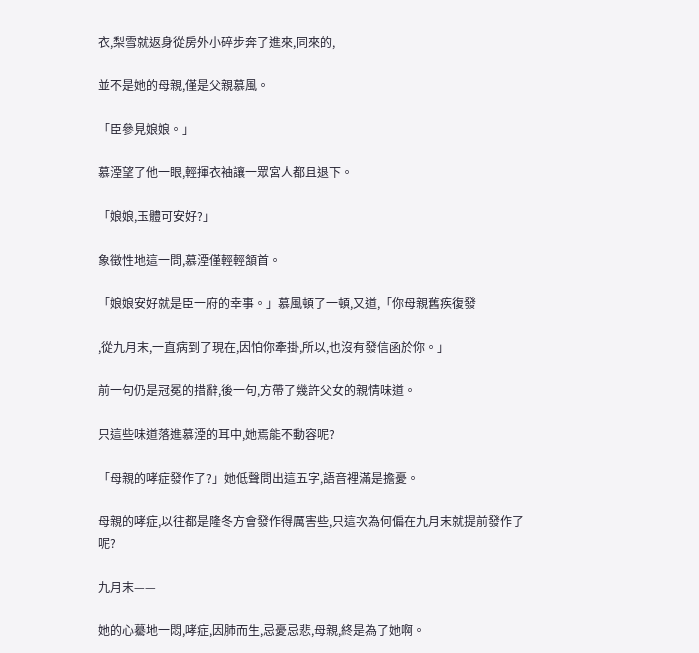衣,梨雪就返身從房外小碎步奔了進來,同來的,

並不是她的母親,僅是父親慕風。

「臣參見娘娘。」

慕湮望了他一眼,輕揮衣袖讓一眾宮人都且退下。

「娘娘,玉體可安好?」

象徵性地這一問,慕湮僅輕輕頷首。

「娘娘安好就是臣一府的幸事。」慕風頓了一頓,又道,「你母親舊疾復發

,從九月末,一直病到了現在,因怕你牽掛,所以,也沒有發信函於你。」

前一句仍是冠冕的措辭,後一句,方帶了幾許父女的親情味道。

只這些味道落進慕湮的耳中,她焉能不動容呢?

「母親的哮症發作了?」她低聲問出這五字,語音裡滿是擔憂。

母親的哮症,以往都是隆冬方會發作得厲害些,只這次為何偏在九月末就提前發作了呢?

九月末——

她的心驀地一悶,哮症,因肺而生,忌憂忌悲,母親,終是為了她啊。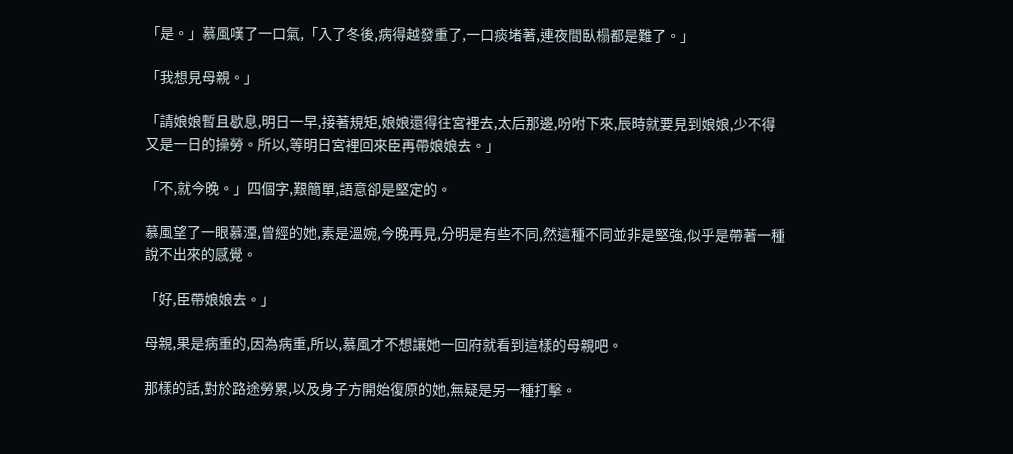「是。」慕風嘆了一口氣,「入了冬後,病得越發重了,一口痰堵著,連夜間臥榻都是難了。」

「我想見母親。」

「請娘娘暫且歇息,明日一早,接著規矩,娘娘還得往宮裡去,太后那邊,吩咐下來,辰時就要見到娘娘,少不得又是一日的操勞。所以,等明日宮裡回來臣再帶娘娘去。」

「不,就今晚。」四個字,艱簡單,語意卻是堅定的。

慕風望了一眼慕湮,曾經的她,素是溫婉,今晚再見,分明是有些不同,然這種不同並非是堅強,似乎是帶著一種說不出來的感覺。

「好,臣帶娘娘去。」

母親,果是病重的,因為病重,所以,慕風才不想讓她一回府就看到這樣的母親吧。

那樣的話,對於路途勞累,以及身子方開始復原的她,無疑是另一種打擊。